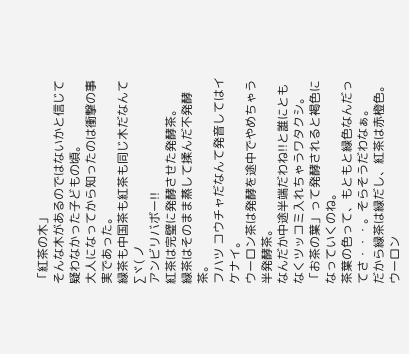「紅茶の木」
そんな木があるのではないかと信じて疑わなかった子どもの頃。
大人になってから知ったのは衝撃の事実であった。
緑茶も中国茶も紅茶も同じ木だなんて∑ヾ( ノ
アンビリバボー!!
紅茶は完璧に発酵させた発酵茶。
緑茶はそのまま蒸して揉んだ不発酵茶。
フハツ コウチャだなんて発音してはイケナイ。
ウーロン茶は発酵を途中でやめちゃう半発酵茶。
なんだか中途半端だわね!!と誰にともなくツッコミ入れちゃうワタクシ。
「お茶の葉」って発酵されると褐色になっていくのね。
茶葉の色って、もともと緑色なんだってさ・・・。そらそうだわなぁ。
だから緑茶は緑だし、紅茶は赤橙色。
ウーロン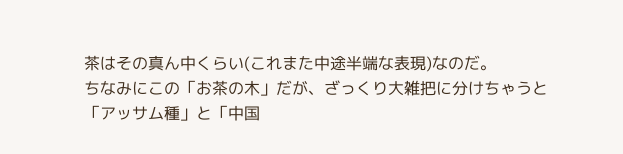茶はその真ん中くらい(これまた中途半端な表現)なのだ。
ちなみにこの「お茶の木」だが、ざっくり大雑把に分けちゃうと
「アッサム種」と「中国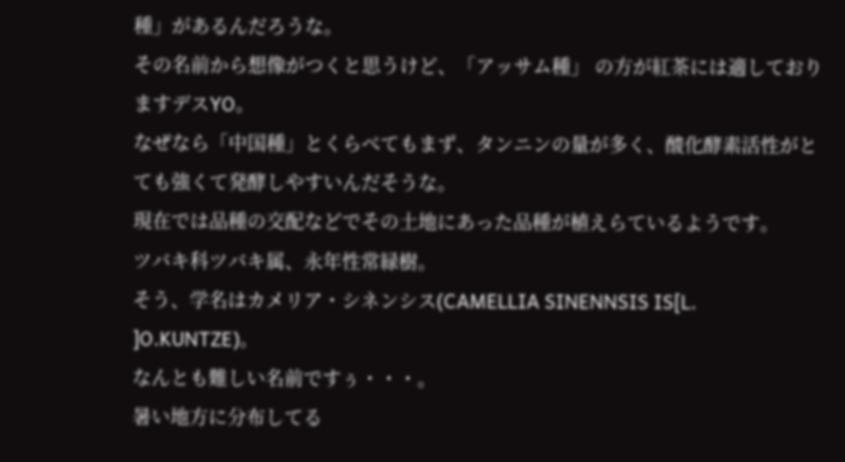種」があるんだろうな。
その名前から想像がつくと思うけど、「アッサム種」 の方が紅茶には適しておりますデスYO。
なぜなら「中国種」とくらべてもまず、タンニンの量が多く、酸化酵素活性がとても強くて発酵しやすいんだそうな。
現在では品種の交配などでその土地にあった品種が植えらているようです。
ツバキ科ツバキ属、永年性常緑樹。
そう、学名はカメリア・シネンシス(CAMELLIA SINENNSIS IS[L. ]O.KUNTZE)。
なんとも難しい名前ですぅ・・・。
暑い地方に分布してる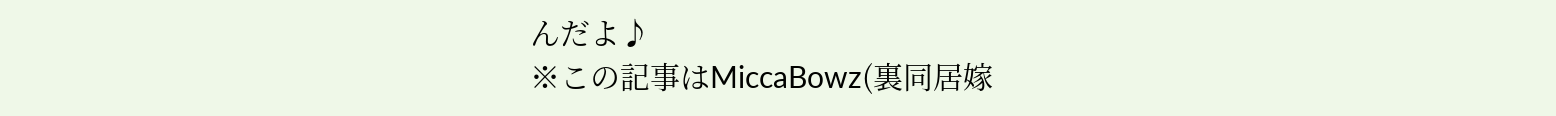んだよ♪
※この記事はMiccaBowz(裏同居嫁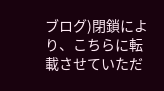ブログ)閉鎖により、こちらに転載させていただ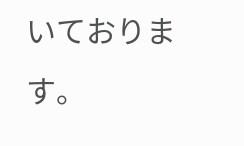いております。